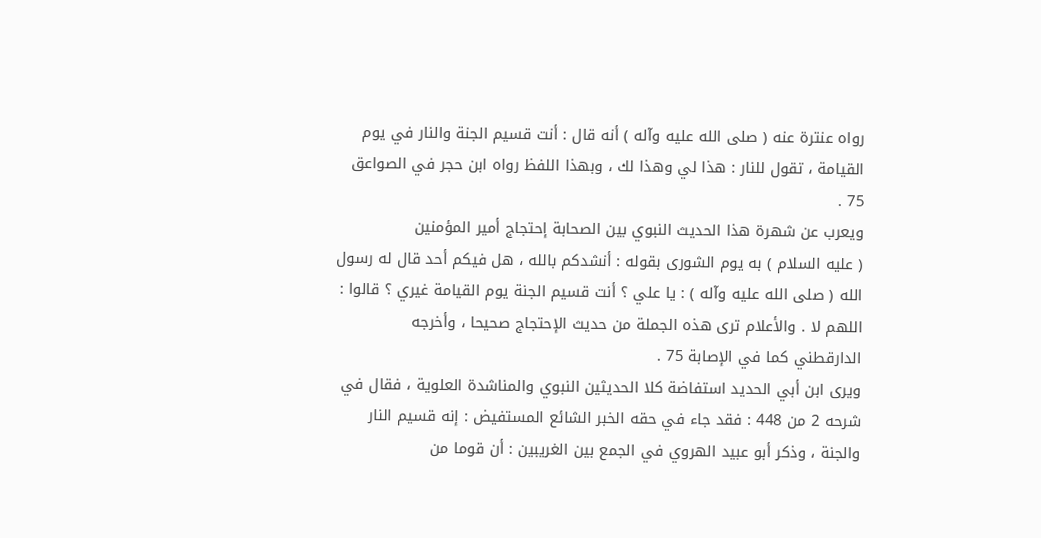رواه عنترة عنه ( صلى الله عليه وآله ) أنه قال : أنت قسيم الجنة والنار في يوم
القيامة ، تقول للنار : هذا لي وهذا لك ، وبهذا اللفظ رواه ابن حجر في الصواعق
75 .
ويعرب عن شهرة هذا الحديث النبوي بين الصحابة إحتجاج أمير المؤمنين
( عليه السلام ) به يوم الشورى بقوله : أنشدكم بالله ، هل فيكم أحد قال له رسول
الله ( صلى الله عليه وآله ) : يا علي ؟ أنت قسيم الجنة يوم القيامة غيري ؟ قالوا :
اللهم لا . والأعلام ترى هذه الجملة من حديث الإحتجاج صحيحا ، وأخرجه
الدارقطني كما في الإصابة 75 .
ويرى ابن أبي الحديد استفاضة كلا الحديثين النبوي والمناشدة العلوية ، فقال في
شرحه 2 من 448 : فقد جاء في حقه الخبر الشائع المستفيض : إنه قسيم النار
والجنة ، وذكر أبو عبيد الهروي في الجمع بين الغريبين : أن قوما من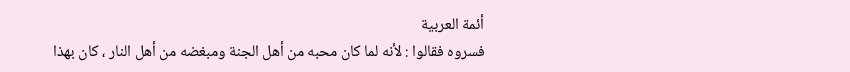أئمة العربية
فسروه فقالوا : لأنه لما كان محبه من أهل الجنة ومبغضه من أهل النار ، كان بهذا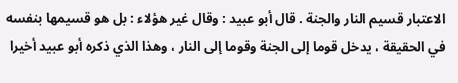الاعتبار قسيم النار والجنة . قال أبو عبيد : وقال غير هؤلاء : بل هو قسيمها بنفسه
في الحقيقة ، يدخل قوما إلى الجنة وقوما إلى النار ، وهذا الذي ذكره أبو عبيد أخيرا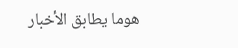هوما يطابق الأخبار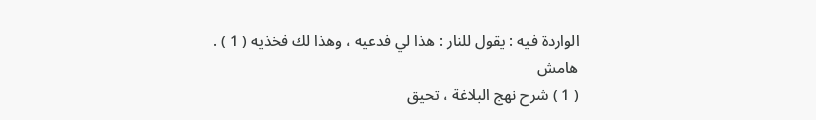الواردة فيه : يقول للنار : هذا لي فدعيه ، وهذا لك فخذيه ( 1 ) .
هامش
( 1 ) شرح نهج البلاغة ، تحيق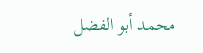محمد أبو الفضل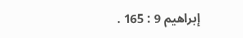إبراهيم 9 : 165 .